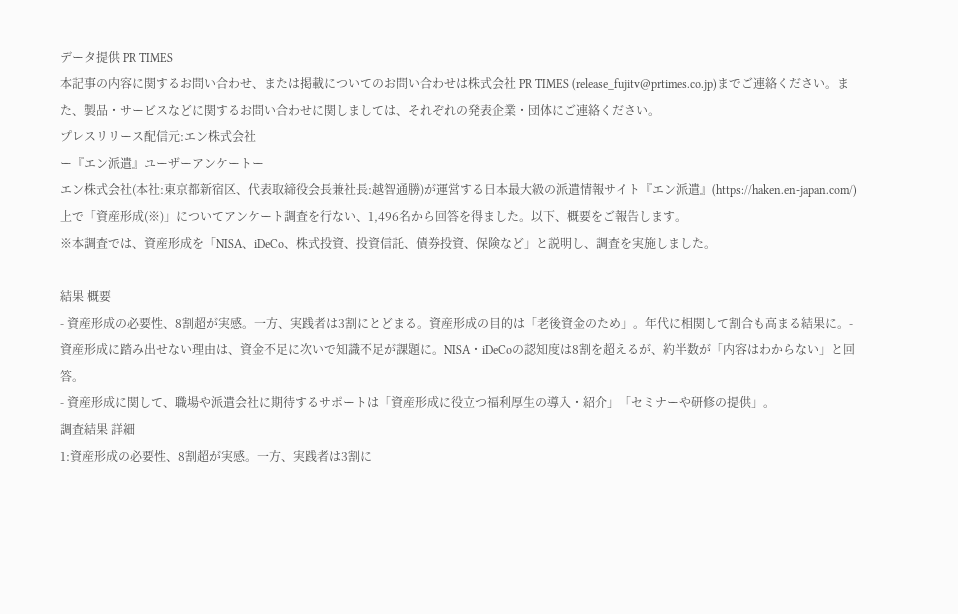データ提供 PR TIMES
本記事の内容に関するお問い合わせ、または掲載についてのお問い合わせは株式会社 PR TIMES (release_fujitv@prtimes.co.jp)までご連絡ください。また、製品・サービスなどに関するお問い合わせに関しましては、それぞれの発表企業・団体にご連絡ください。
プレスリリース配信元:エン株式会社
ー『エン派遣』ユーザーアンケートー
エン株式会社(本社:東京都新宿区、代表取締役会長兼社長:越智通勝)が運営する日本最大級の派遣情報サイト『エン派遣』(https://haken.en-japan.com/)上で「資産形成(※)」についてアンケート調査を行ない、1,496名から回答を得ました。以下、概要をご報告します。
※本調査では、資産形成を「NISA、iDeCo、株式投資、投資信託、債券投資、保険など」と説明し、調査を実施しました。

結果 概要
- 資産形成の必要性、8割超が実感。一方、実践者は3割にとどまる。資産形成の目的は「老後資金のため」。年代に相関して割合も高まる結果に。- 資産形成に踏み出せない理由は、資金不足に次いで知識不足が課題に。NISA・iDeCoの認知度は8割を超えるが、約半数が「内容はわからない」と回答。
- 資産形成に関して、職場や派遣会社に期待するサポートは「資産形成に役立つ福利厚生の導入・紹介」「セミナーや研修の提供」。
調査結果 詳細
1:資産形成の必要性、8割超が実感。一方、実践者は3割に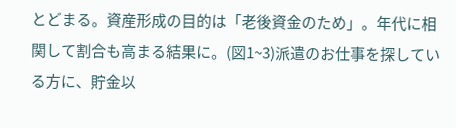とどまる。資産形成の目的は「老後資金のため」。年代に相関して割合も高まる結果に。(図1~3)派遣のお仕事を探している方に、貯金以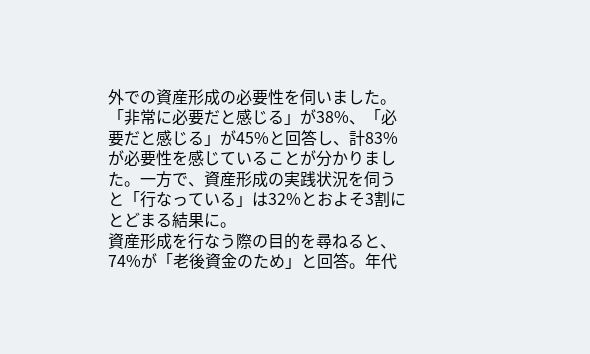外での資産形成の必要性を伺いました。「非常に必要だと感じる」が38%、「必要だと感じる」が45%と回答し、計83%が必要性を感じていることが分かりました。一方で、資産形成の実践状況を伺うと「行なっている」は32%とおよそ3割にとどまる結果に。
資産形成を行なう際の目的を尋ねると、74%が「老後資金のため」と回答。年代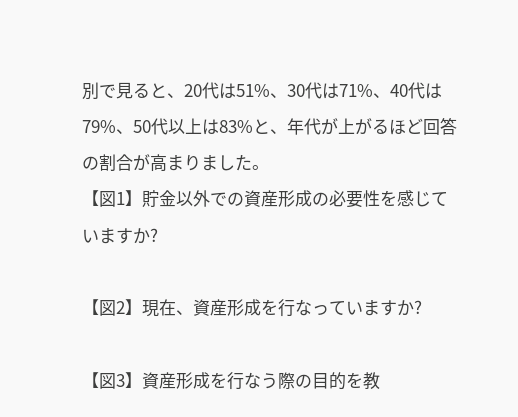別で見ると、20代は51%、30代は71%、40代は79%、50代以上は83%と、年代が上がるほど回答の割合が高まりました。
【図1】貯金以外での資産形成の必要性を感じていますか?

【図2】現在、資産形成を行なっていますか?

【図3】資産形成を行なう際の目的を教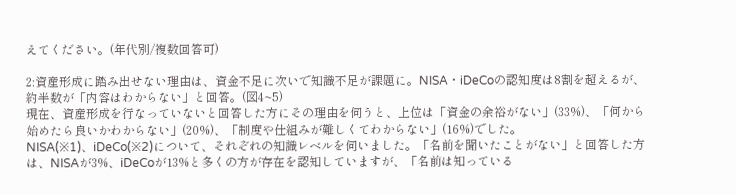えてください。(年代別/複数回答可)

2:資産形成に踏み出せない理由は、資金不足に次いで知識不足が課題に。NISA・iDeCoの認知度は8割を超えるが、約半数が「内容はわからない」と回答。(図4~5)
現在、資産形成を行なっていないと回答した方にその理由を伺うと、上位は「資金の余裕がない」(33%)、「何から始めたら良いかわからない」(20%)、「制度や仕組みが難しくてわからない」(16%)でした。
NISA(※1)、iDeCo(※2)について、それぞれの知識レベルを伺いました。「名前を聞いたことがない」と回答した方は、NISAが3%、iDeCoが13%と多くの方が存在を認知していますが、「名前は知っている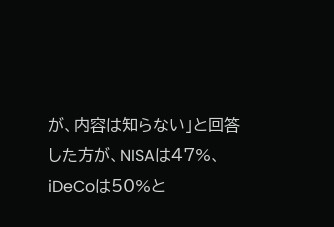が、内容は知らない」と回答した方が、NISAは47%、iDeCoは50%と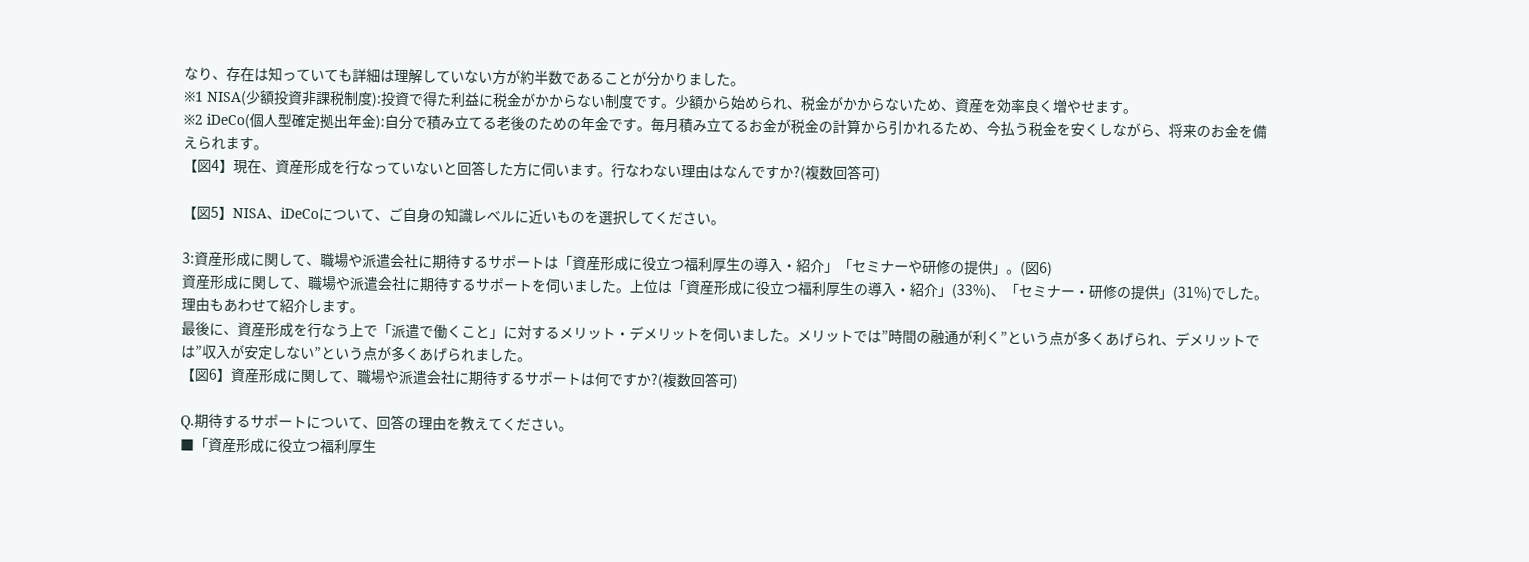なり、存在は知っていても詳細は理解していない方が約半数であることが分かりました。
※1 NISA(少額投資非課税制度):投資で得た利益に税金がかからない制度です。少額から始められ、税金がかからないため、資産を効率良く増やせます。
※2 iDeCo(個人型確定拠出年金):自分で積み立てる老後のための年金です。毎月積み立てるお金が税金の計算から引かれるため、今払う税金を安くしながら、将来のお金を備えられます。
【図4】現在、資産形成を行なっていないと回答した方に伺います。行なわない理由はなんですか?(複数回答可)

【図5】NISA、iDeCoについて、ご自身の知識レベルに近いものを選択してください。

3:資産形成に関して、職場や派遣会社に期待するサポートは「資産形成に役立つ福利厚生の導入・紹介」「セミナーや研修の提供」。(図6)
資産形成に関して、職場や派遣会社に期待するサポートを伺いました。上位は「資産形成に役立つ福利厚生の導入・紹介」(33%)、「セミナー・研修の提供」(31%)でした。理由もあわせて紹介します。
最後に、資産形成を行なう上で「派遣で働くこと」に対するメリット・デメリットを伺いました。メリットでは”時間の融通が利く”という点が多くあげられ、デメリットでは”収入が安定しない”という点が多くあげられました。
【図6】資産形成に関して、職場や派遣会社に期待するサポートは何ですか?(複数回答可)

Q.期待するサポートについて、回答の理由を教えてください。
■「資産形成に役立つ福利厚生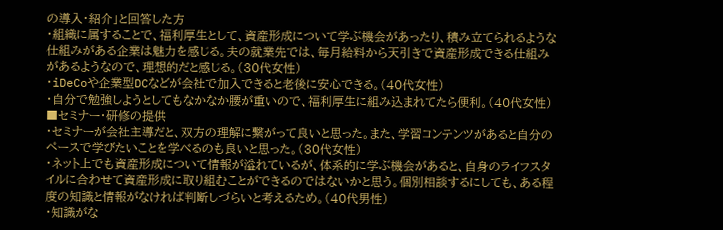の導入・紹介」と回答した方
・組織に属することで、福利厚生として、資産形成について学ぶ機会があったり、積み立てられるような仕組みがある企業は魅力を感じる。夫の就業先では、毎月給料から天引きで資産形成できる仕組みがあるようなので、理想的だと感じる。(30代女性)
・iDeCoや企業型DCなどが会社で加入できると老後に安心できる。(40代女性)
・自分で勉強しようとしてもなかなか腰が重いので、福利厚生に組み込まれてたら便利。(40代女性)
■セミナー・研修の提供
・セミナーが会社主導だと、双方の理解に繋がって良いと思った。また、学習コンテンツがあると自分のペースで学びたいことを学べるのも良いと思った。(30代女性)
・ネット上でも資産形成について情報が溢れているが、体系的に学ぶ機会があると、自身のライフスタイルに合わせて資産形成に取り組むことができるのではないかと思う。個別相談するにしても、ある程度の知識と情報がなければ判断しづらいと考えるため。(40代男性)
・知識がな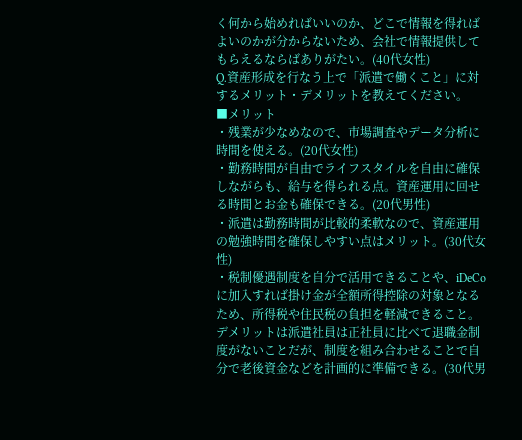く何から始めればいいのか、どこで情報を得ればよいのかが分からないため、会社で情報提供してもらえるならばありがたい。(40代女性)
Q.資産形成を行なう上で「派遣で働くこと」に対するメリット・デメリットを教えてください。
■メリット
・残業が少なめなので、市場調査やデータ分析に時間を使える。(20代女性)
・勤務時間が自由でライフスタイルを自由に確保しながらも、給与を得られる点。資産運用に回せる時間とお金も確保できる。(20代男性)
・派遣は勤務時間が比較的柔軟なので、資産運用の勉強時間を確保しやすい点はメリット。(30代女性)
・税制優遇制度を自分で活用できることや、iDeCoに加入すれば掛け金が全額所得控除の対象となるため、所得税や住民税の負担を軽減できること。デメリットは派遣社員は正社員に比べて退職金制度がないことだが、制度を組み合わせることで自分で老後資金などを計画的に準備できる。(30代男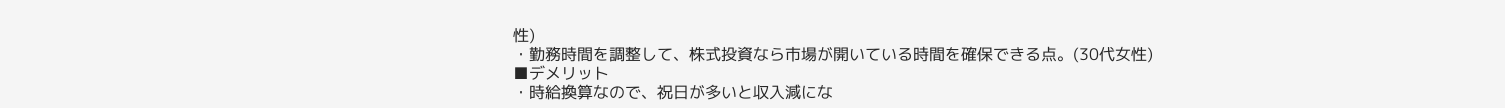性)
・勤務時間を調整して、株式投資なら市場が開いている時間を確保できる点。(30代女性)
■デメリット
・時給換算なので、祝日が多いと収入減にな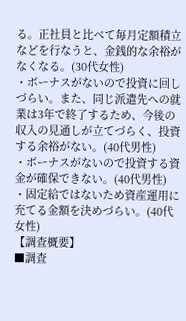る。正社員と比べて毎月定額積立などを行なうと、金銭的な余裕がなくなる。(30代女性)
・ボーナスがないので投資に回しづらい。また、同じ派遣先への就業は3年で終了するため、今後の収入の見通しが立てづらく、投資する余裕がない。(40代男性)
・ボーナスがないので投資する資金が確保できない。(40代男性)
・固定給ではないため資産運用に充てる金額を決めづらい。(40代女性)
【調査概要】
■調査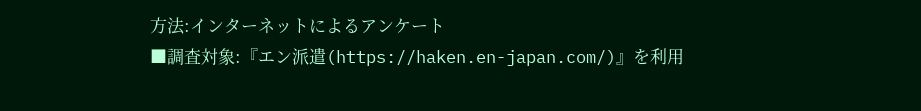方法:インターネットによるアンケート
■調査対象:『エン派遣(https://haken.en-japan.com/)』を利用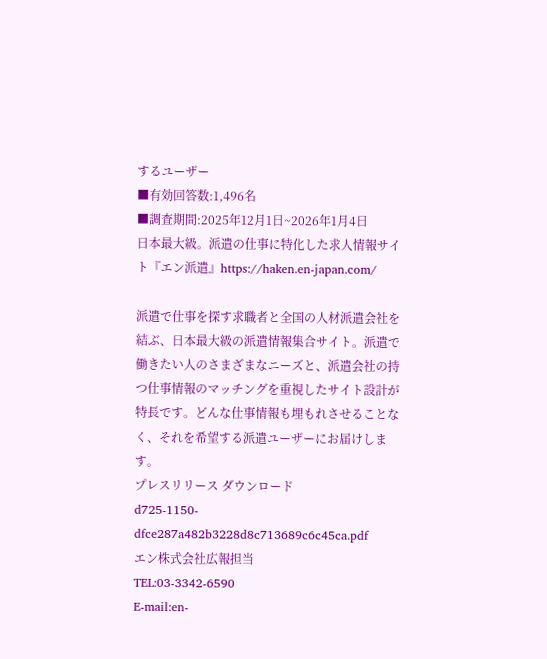するユーザー
■有効回答数:1,496名
■調査期間:2025年12月1日~2026年1月4日
日本最大級。派遣の仕事に特化した求人情報サイト『エン派遣』https://haken.en-japan.com/

派遣で仕事を探す求職者と全国の人材派遣会社を結ぶ、日本最大級の派遣情報集合サイト。派遣で働きたい人のさまざまなニーズと、派遣会社の持つ仕事情報のマッチングを重視したサイト設計が特長です。どんな仕事情報も埋もれさせることなく、それを希望する派遣ユーザーにお届けします。
プレスリリース ダウンロード
d725-1150-dfce287a482b3228d8c713689c6c45ca.pdf
エン株式会社広報担当
TEL:03-3342-6590
E-mail:en-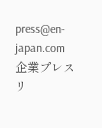press@en-japan.com
企業プレスリ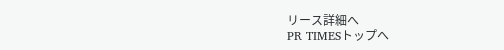リース詳細へ
PR TIMESトップへ